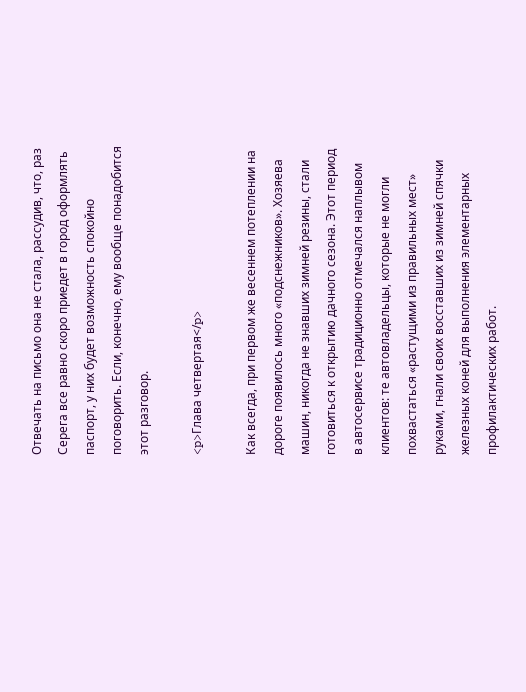Отвечать на письмо она не стала, рассудив, что, раз Серега все равно скоро приедет в город оформлять паспорт, у них будет возможность спокойно поговорить. Если, конечно, ему вообще понадобится этот разговор.

<p>Глава четвертая</p>

Как всегда, при первом же весеннем потеплении на дороге появилось много «подснежников». Хозяева машин, никогда не знавших зимней резины, стали готовиться к открытию дачного сезона. Этот период в автосервисе традиционно отмечался наплывом клиентов: те автовладельцы, которые не могли похвастаться «растущими из правильных мест» руками, гнали своих восставших из зимней спячки железных коней для выполнения элементарных профилактических работ.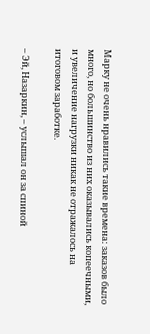Марку не очень нравились такие времена: заказов было много, но большинство из них оказывались копеечными, и увеличение нагрузки никак не отражалось на итоговом заработке.

– Эй, Назаркин, – услышал он за спиной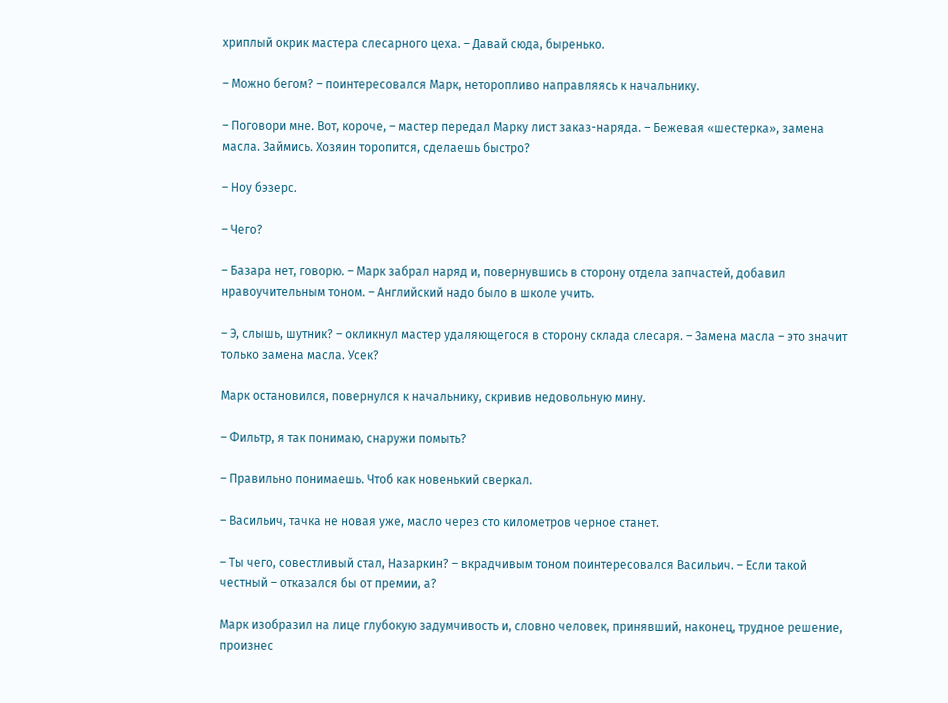хриплый окрик мастера слесарного цеха. – Давай сюда, быренько.

– Можно бегом? – поинтересовался Марк, неторопливо направляясь к начальнику.

– Поговори мне. Вот, короче, – мастер передал Марку лист заказ-наряда. – Бежевая «шестерка», замена масла. Займись. Хозяин торопится, сделаешь быстро?

– Ноу бэзерс.

– Чего?

– Базара нет, говорю. – Марк забрал наряд и, повернувшись в сторону отдела запчастей, добавил нравоучительным тоном. – Английский надо было в школе учить.

– Э, слышь, шутник? – окликнул мастер удаляющегося в сторону склада слесаря. – Замена масла – это значит только замена масла. Усек?

Марк остановился, повернулся к начальнику, скривив недовольную мину.

– Фильтр, я так понимаю, снаружи помыть?

– Правильно понимаешь. Чтоб как новенький сверкал.

– Васильич, тачка не новая уже, масло через сто километров черное станет.

– Ты чего, совестливый стал, Назаркин? – вкрадчивым тоном поинтересовался Васильич. – Если такой честный – отказался бы от премии, а?

Марк изобразил на лице глубокую задумчивость и, словно человек, принявший, наконец, трудное решение, произнес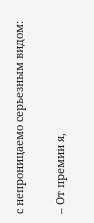с непроницаемо серьезным видом:

– От премии я,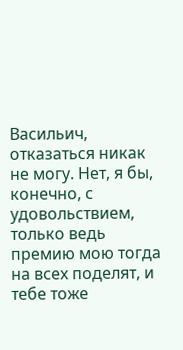Васильич, отказаться никак не могу. Нет, я бы, конечно, с удовольствием, только ведь премию мою тогда на всех поделят, и тебе тоже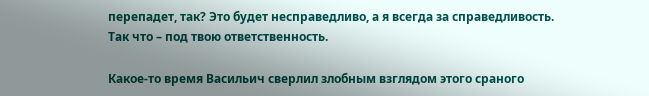перепадет, так? Это будет несправедливо, а я всегда за справедливость. Так что – под твою ответственность.

Какое-то время Васильич сверлил злобным взглядом этого сраного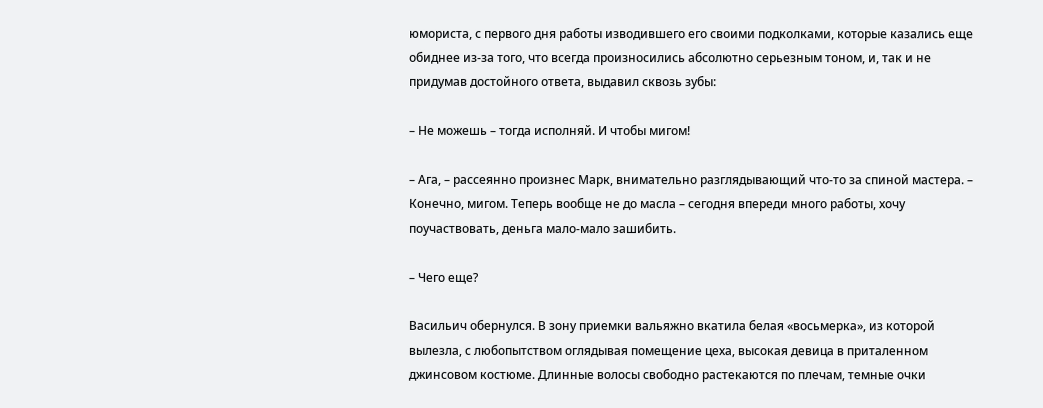юмориста, с первого дня работы изводившего его своими подколками, которые казались еще обиднее из-за того, что всегда произносились абсолютно серьезным тоном, и, так и не придумав достойного ответа, выдавил сквозь зубы:

– Не можешь – тогда исполняй. И чтобы мигом!

– Ага, – рассеянно произнес Марк, внимательно разглядывающий что-то за спиной мастера. – Конечно, мигом. Теперь вообще не до масла – сегодня впереди много работы, хочу поучаствовать, деньга мало-мало зашибить.

– Чего еще?

Васильич обернулся. В зону приемки вальяжно вкатила белая «восьмерка», из которой вылезла, с любопытством оглядывая помещение цеха, высокая девица в приталенном джинсовом костюме. Длинные волосы свободно растекаются по плечам, темные очки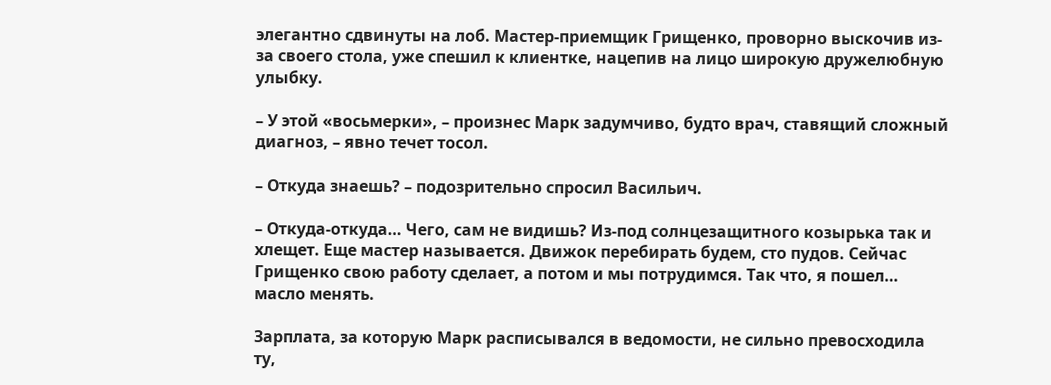элегантно сдвинуты на лоб. Мастер-приемщик Грищенко, проворно выскочив из-за своего стола, уже спешил к клиентке, нацепив на лицо широкую дружелюбную улыбку.

– У этой «восьмерки», – произнес Марк задумчиво, будто врач, ставящий сложный диагноз, – явно течет тосол.

– Откуда знаешь? – подозрительно спросил Васильич.

– Откуда-откуда… Чего, сам не видишь? Из-под солнцезащитного козырька так и хлещет. Еще мастер называется. Движок перебирать будем, сто пудов. Сейчас Грищенко свою работу сделает, а потом и мы потрудимся. Так что, я пошел… масло менять.

Зарплата, за которую Марк расписывался в ведомости, не сильно превосходила ту,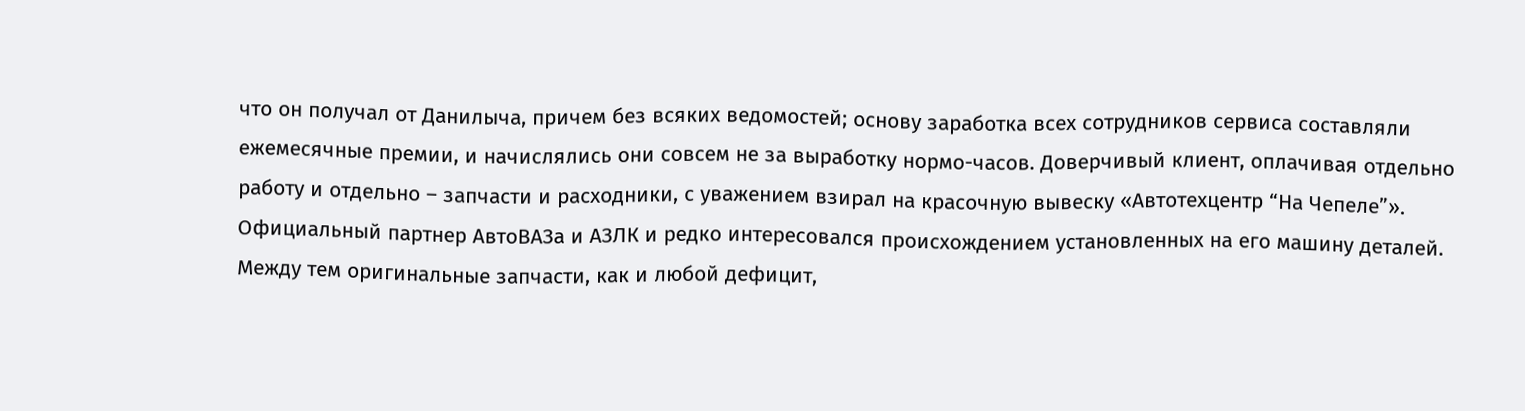что он получал от Данилыча, причем без всяких ведомостей; основу заработка всех сотрудников сервиса составляли ежемесячные премии, и начислялись они совсем не за выработку нормо-часов. Доверчивый клиент, оплачивая отдельно работу и отдельно – запчасти и расходники, с уважением взирал на красочную вывеску «Автотехцентр “На Чепеле”». Официальный партнер АвтоВАЗа и АЗЛК и редко интересовался происхождением установленных на его машину деталей. Между тем оригинальные запчасти, как и любой дефицит,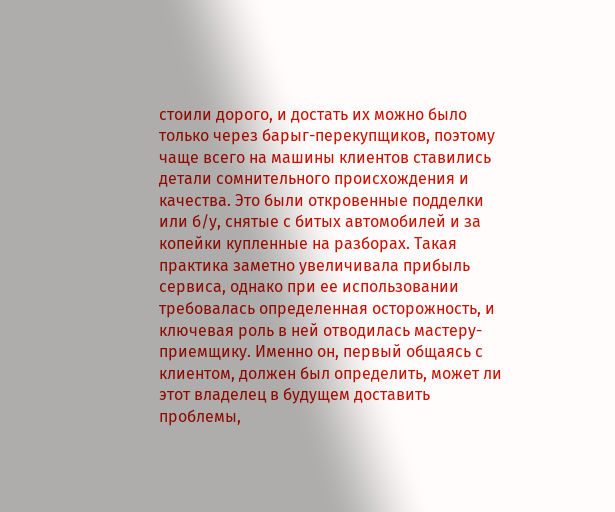стоили дорого, и достать их можно было только через барыг-перекупщиков, поэтому чаще всего на машины клиентов ставились детали сомнительного происхождения и качества. Это были откровенные подделки или б/у, снятые с битых автомобилей и за копейки купленные на разборах. Такая практика заметно увеличивала прибыль сервиса, однако при ее использовании требовалась определенная осторожность, и ключевая роль в ней отводилась мастеру-приемщику. Именно он, первый общаясь с клиентом, должен был определить, может ли этот владелец в будущем доставить проблемы,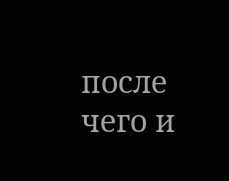после чего и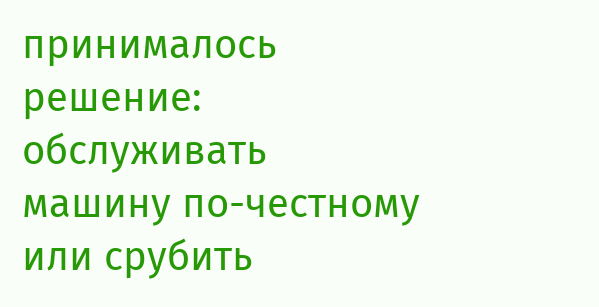принималось решение: обслуживать машину по-честному или срубить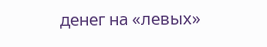денег на «левых»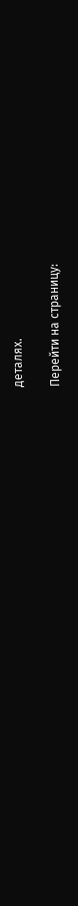деталях.

Перейти на страницу: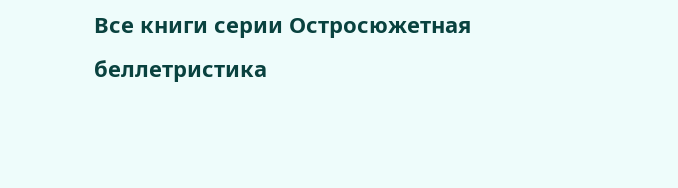Все книги серии Остросюжетная беллетристика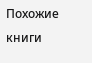Похожие книги